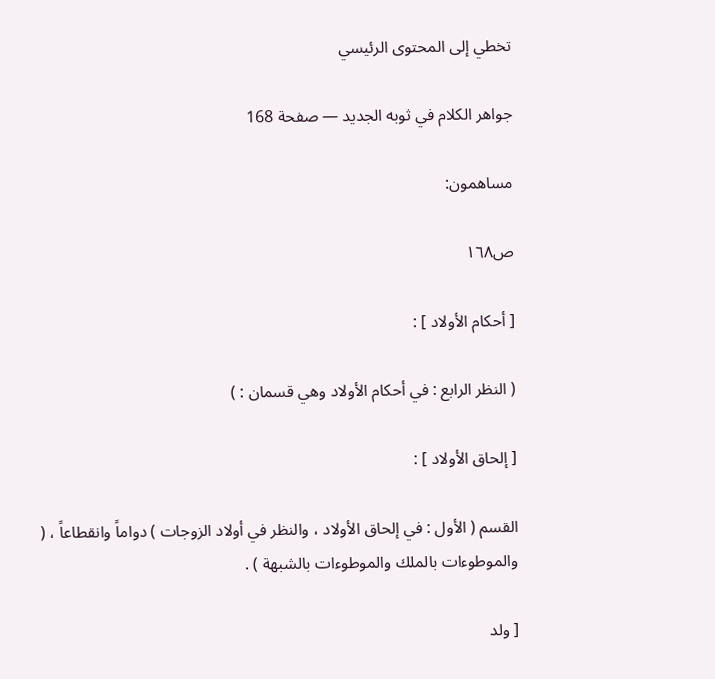تخطي إلى المحتوى الرئيسي

جواهر الكلام في ثوبه الجديد — صفحة 168

مساهمون:

ص١٦٨

[ أحكام الأولاد ] :

( النظر الرابع : في أحكام الأولاد وهي قسمان : )

[ إلحاق الأولاد ] :

القسم ( الأول : في إلحاق الأولاد ، والنظر في أولاد الزوجات ) دواماً وانقطاعاً ، ( والموطوءات بالملك والموطوءات بالشبهة ) .

[ ولد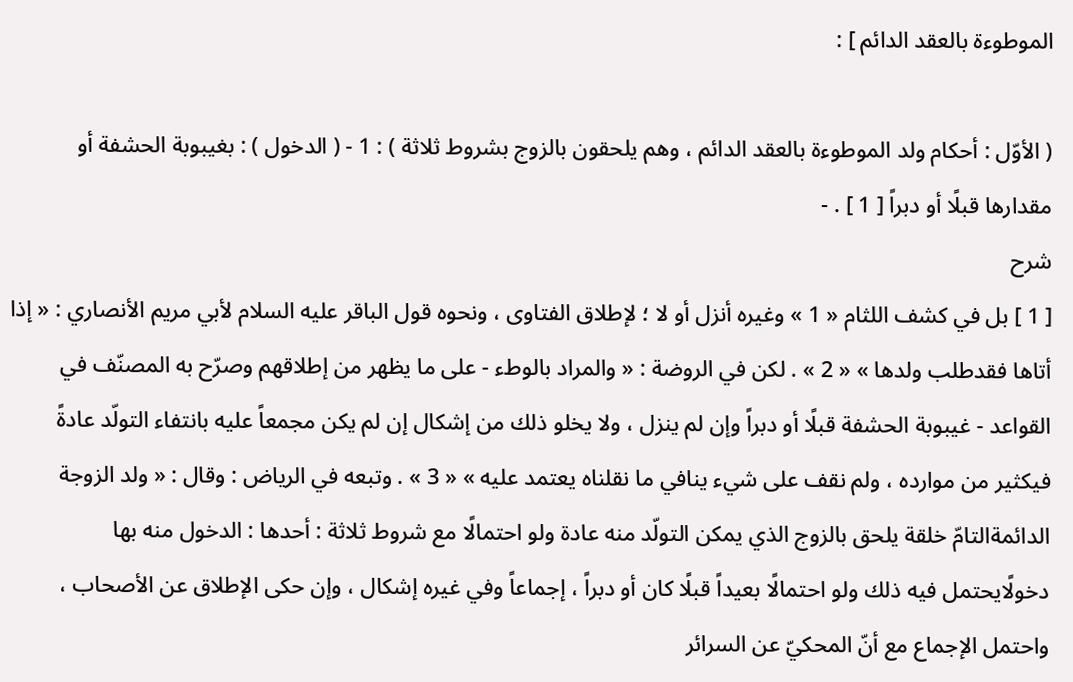الموطوءة بالعقد الدائم ] :

( الأوّل : أحكام ولد الموطوءة بالعقد الدائم ، وهم يلحقون بالزوج بشروط ثلاثة ) : 1 - ( الدخول ) : بغيبوبة الحشفة أو مقدارها قبلًا أو دبراً [ 1 ] . -
شرح
[ 1 ] بل في كشف اللثام « 1 » وغيره أنزل أو لا ؛ لإطلاق الفتاوى ، ونحوه قول الباقر عليه السلام لأبي مريم الأنصاري : « إذا أتاها فقدطلب ولدها » « 2 » . لكن في الروضة : « والمراد بالوطء - على ما يظهر من إطلاقهم وصرّح به المصنّف في القواعد - غيبوبة الحشفة قبلًا أو دبراً وإن لم ينزل ، ولا يخلو ذلك من إشكال إن لم يكن مجمعاً عليه بانتفاء التولّد عادةً فيكثير من موارده ، ولم نقف على شيء ينافي ما نقلناه يعتمد عليه » « 3 » . وتبعه في الرياض : وقال : « ولد الزوجة الدائمةالتامّ خلقة يلحق بالزوج الذي يمكن التولّد منه عادة ولو احتمالًا مع شروط ثلاثة : أحدها : الدخول منه بها دخولًايحتمل فيه ذلك ولو احتمالًا بعيداً قبلًا كان أو دبراً ، إجماعاً وفي غيره إشكال ، وإن حكى الإطلاق عن الأصحاب ، واحتمل الإجماع مع أنّ المحكيّ عن السرائر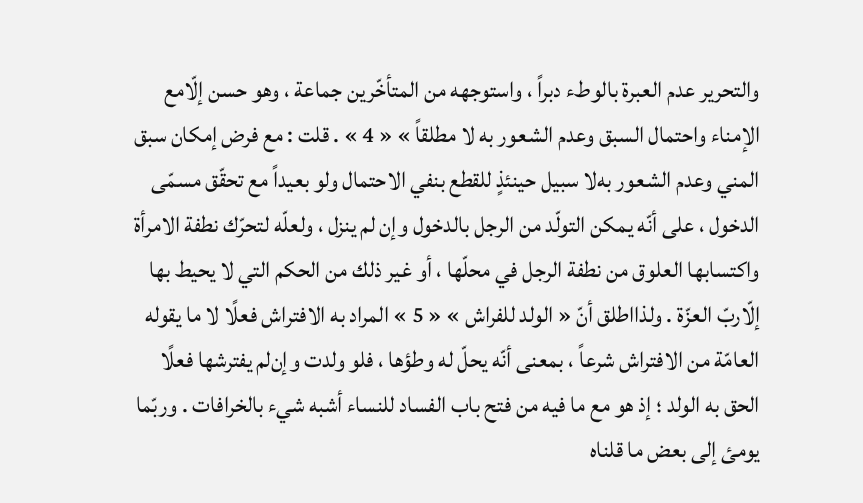والتحرير عدم العبرة بالوطء دبراً ، واستوجهه من المتأخّرين جماعة ، وهو حسن إلّامع الإمناء واحتمال السبق وعدم الشعور به لا مطلقاً » « 4 » . قلت : مع فرض إمكان سبق المني وعدم الشعور به‌لا سبيل حينئذٍ للقطع بنفي الاحتمال ولو بعيداً مع تحقّق مسمّى الدخول ، على أنّه يمكن التولّد من الرجل بالدخول وإن لم ينزل ، ولعلّه لتحرّك نطفة الامرأة واكتسابها العلوق من نطفة الرجل في محلّها ، أو غير ذلك من الحكم التي لا يحيط بها إلّاربّ العزّة . ولذااطلق أنّ « الولد للفراش » « 5 » المراد به الافتراش فعلًا لا ما يقوله العامّة من الافتراش شرعاً ، بمعنى أنّه يحلّ له وطؤها ، فلو ولدت وإن‌لم يفترشها فعلًا الحق به الولد ؛ إذ هو مع ما فيه من فتح باب الفساد للنساء أشبه شيء بالخرافات . وربّما يومئ إلى بعض ما قلناه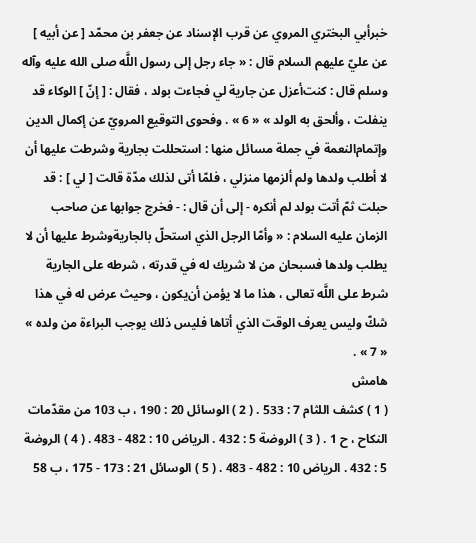خبرأبي البختري المروي عن قرب الإسناد عن جعفر بن محمّد [ عن أبيه ] عن عليّ عليهم السلام قال : « جاء رجل إلى رسول اللَّه صلى الله عليه وآله وسلم قال : كنت‌أعزل عن جارية لي فجاءت بولد ، فقال : [ إنّ ] الوكاء قد ينفلت ، وألحق به الولد » « 6 » . وفحوى التوقيع المرويّ عن إكمال الدين وإتمام‌النعمة في جملة مسائل منها : استحللت بجارية وشرطت عليها أن لا أطلب ولدها ولم ألزمها منزلي ، فلمّا أتى لذلك مدّة قالت [ لي ] : قد حبلت ثمّ أتت بولد لم أنكره - إلى أن قال : - فخرج جوابها عن صاحب الزمان عليه السلام : « وأمّا الرجل الذي استحلّ بالجاريةوشرط عليها أن لا يطلب ولدها فسبحان من لا شريك له في قدرته ، شرطه على الجارية شرط على اللَّه تعالى ، هذا ما لا يؤمن أن‌يكون ، وحيث عرض له في هذا شكّ وليس يعرف الوقت الذي أتاها فليس ذلك يوجب البراءة من ولده » « 7 » .
هامش
( 1 ) كشف اللثام 7 : 533 . ( 2 ) الوسائل 20 : 190 ، ب 103 من مقدّمات النكاح ، ح 1 . ( 3 ) الروضة 5 : 432 . الرياض 10 : 482 - 483 . ( 4 ) الروضة 5 : 432 . الرياض 10 : 482 - 483 . ( 5 ) الوسائل 21 : 173 - 175 ، ب 58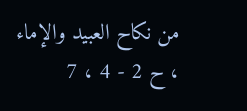من نكاح العبيد والإماء ، ح 2 - 4 ، 7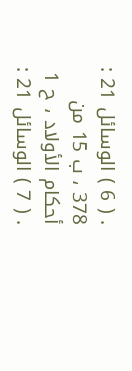. ( 6 ) الوسائل 21 : 378 ، ب 15 من أحكام الأولاد ، ح 1 . ( 7 ) الوسائل 21 :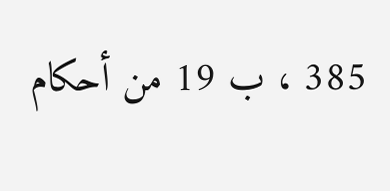385 ، ب 19 من أحكام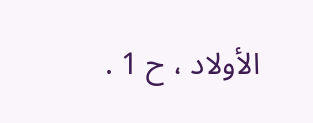الأولاد ، ح 1 .